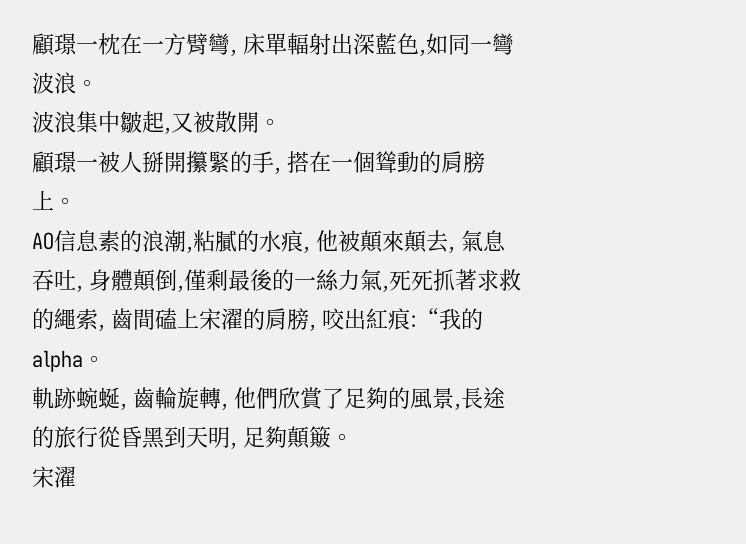顧璟一枕在一方臂彎, 床單輻射出深藍色,如同一彎波浪。
波浪集中皺起,又被散開。
顧璟一被人掰開攥緊的手, 搭在一個聳動的肩膀上。
AO信息素的浪潮,粘膩的水痕, 他被顛來顛去, 氣息吞吐, 身體顛倒,僅剩最後的一絲力氣,死死抓著求救的繩索, 齒間磕上宋濯的肩膀, 咬出紅痕:“我的alpha。
軌跡蜿蜒, 齒輪旋轉, 他們欣賞了足夠的風景,長途的旅行從昏黑到天明, 足夠顛簸。
宋濯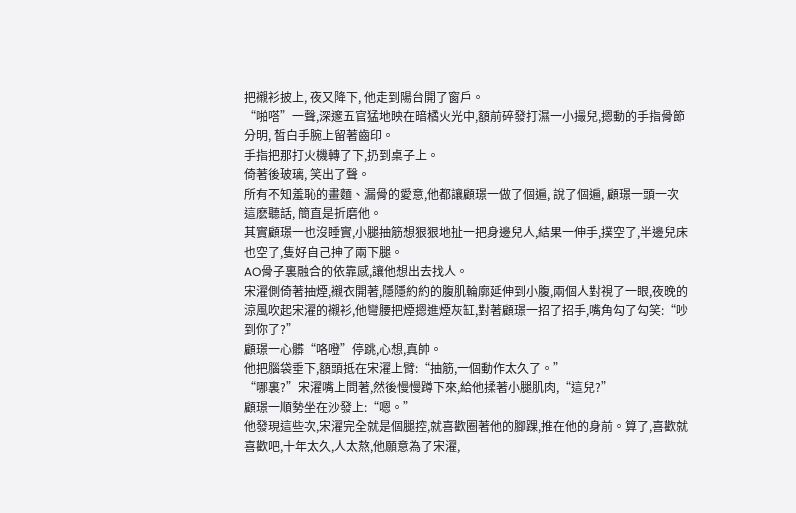把襯衫披上, 夜又降下, 他走到陽台開了窗戶。
“啪嗒”一聲,深邃五官猛地映在暗橘火光中,額前碎發打濕一小撮兒,摁動的手指骨節分明, 皙白手腕上留著齒印。
手指把那打火機轉了下,扔到桌子上。
倚著後玻璃, 笑出了聲。
所有不知羞恥的畫麵、漏骨的愛意,他都讓顧璟一做了個遍, 說了個遍, 顧璟一頭一次這麽聽話, 簡直是折磨他。
其實顧璟一也沒睡實,小腿抽筋想狠狠地扯一把身邊兒人,結果一伸手,撲空了,半邊兒床也空了,隻好自己抻了兩下腿。
AO骨子裏融合的依靠感,讓他想出去找人。
宋濯側倚著抽煙,襯衣開著,隱隱約約的腹肌輪廓延伸到小腹,兩個人對視了一眼,夜晚的涼風吹起宋濯的襯衫,他彎腰把煙摁進煙灰缸,對著顧璟一招了招手,嘴角勾了勾笑:“吵到你了?”
顧璟一心髒“咯噔”停跳,心想,真帥。
他把腦袋垂下,額頭抵在宋濯上臂:“抽筋,一個動作太久了。”
“哪裏?”宋濯嘴上問著,然後慢慢蹲下來,給他揉著小腿肌肉,“這兒?”
顧璟一順勢坐在沙發上:“嗯。”
他發現這些次,宋濯完全就是個腿控,就喜歡圈著他的腳踝,推在他的身前。算了,喜歡就喜歡吧,十年太久,人太熬,他願意為了宋濯,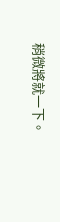稍微將就一下。